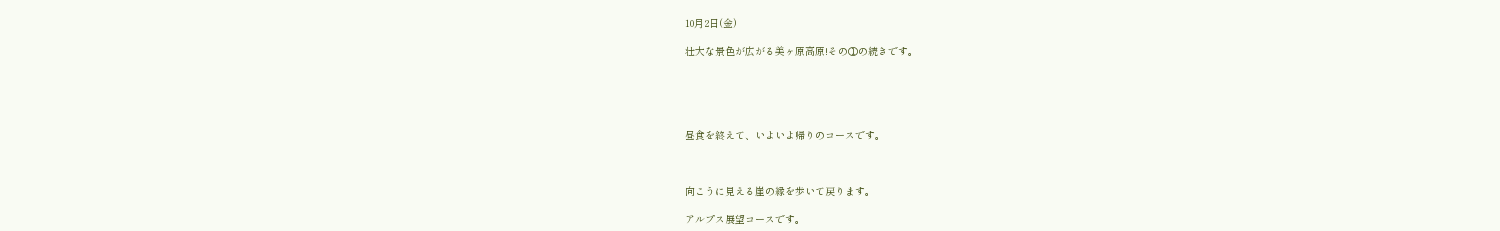10月2日(金)

壮大な景色が広がる美ヶ原高原!その①の続きです。





昼食を終えて、いよいよ帰りのコースです。



向こうに見える崖の縁を歩いて戻ります。

アルプス展望コースです。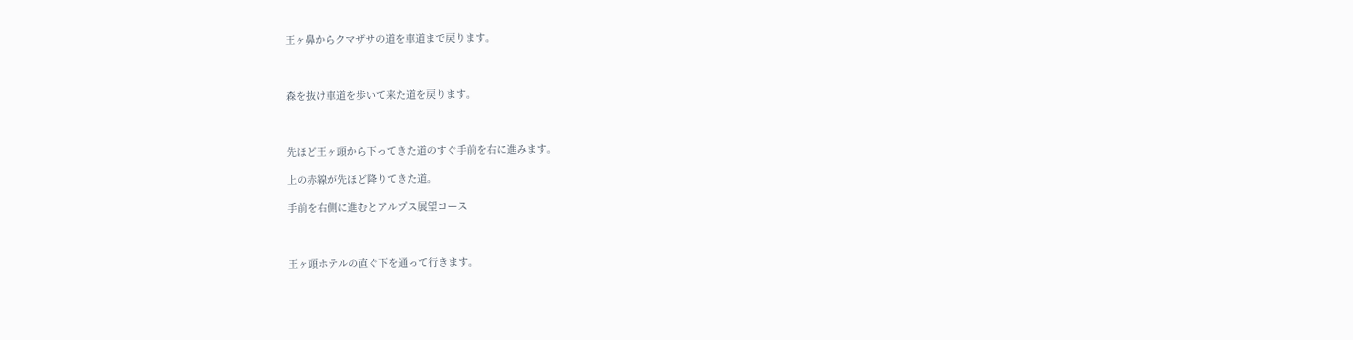王ヶ鼻からクマザサの道を車道まで戻ります。



森を抜け車道を歩いて来た道を戻ります。



先ほど王ヶ頭から下ってきた道のすぐ手前を右に進みます。

上の赤線が先ほど降りてきた道。

手前を右側に進むとアルプス展望コース



王ヶ頭ホテルの直ぐ下を通って行きます。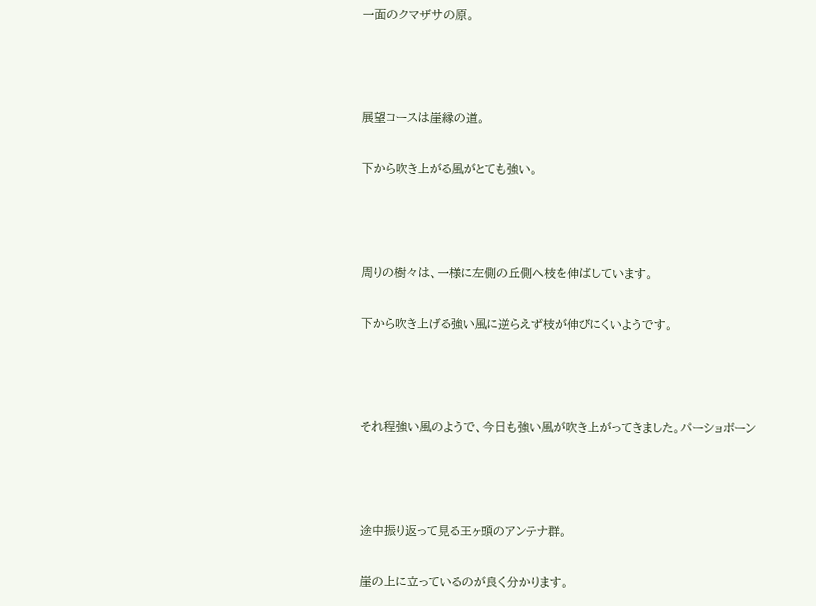一面のクマザサの原。



展望コースは崖縁の道。

下から吹き上がる風がとても強い。



周りの樹々は、一様に左側の丘側へ枝を伸ばしています。

下から吹き上げる強い風に逆らえず枝が伸びにくいようです。



それ程強い風のようで、今日も強い風が吹き上がってきました。パーショボーン



途中振り返って見る王ヶ頭のアンテナ群。

崖の上に立っているのが良く分かります。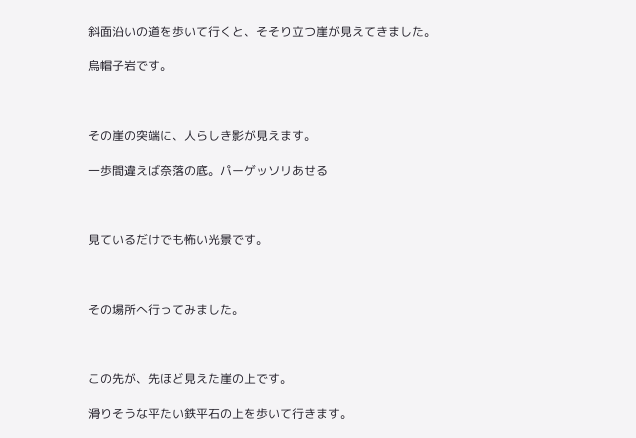斜面沿いの道を歩いて行くと、そそり立つ崖が見えてきました。

烏帽子岩です。



その崖の突端に、人らしき影が見えます。

一歩間違えば奈落の底。パーゲッソリあせる



見ているだけでも怖い光景です。



その場所へ行ってみました。



この先が、先ほど見えた崖の上です。

滑りそうな平たい鉄平石の上を歩いて行きます。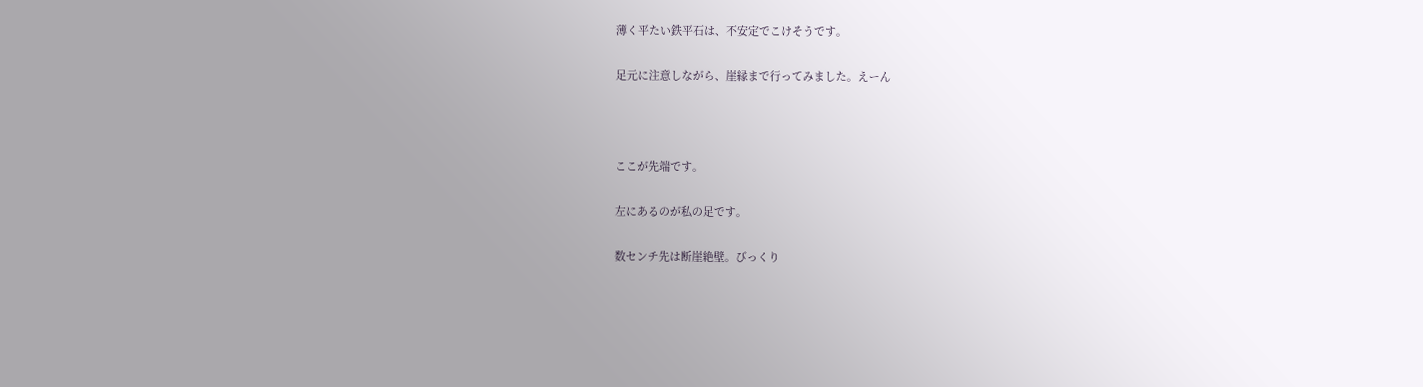薄く平たい鉄平石は、不安定でこけそうです。

足元に注意しながら、崖縁まで行ってみました。えーん



ここが先端です。

左にあるのが私の足です。

数センチ先は断崖絶壁。びっくり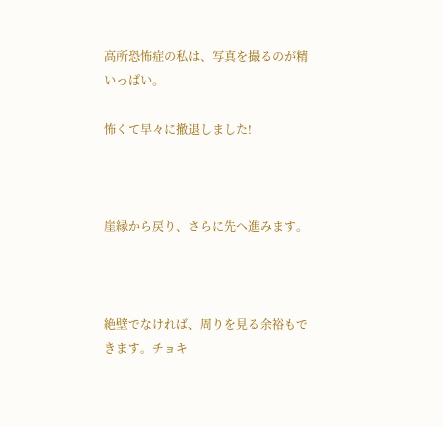高所恐怖症の私は、写真を撮るのが精いっぱい。

怖くて早々に撤退しました!



崖縁から戻り、さらに先へ進みます。



絶壁でなければ、周りを見る余裕もできます。チョキ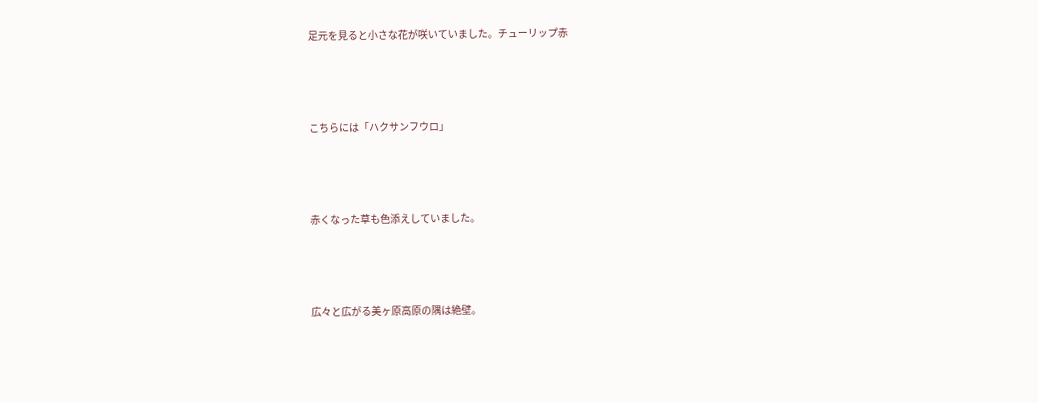足元を見ると小さな花が咲いていました。チューリップ赤



こちらには「ハクサンフウロ」



赤くなった草も色添えしていました。



広々と広がる美ヶ原高原の隅は絶壁。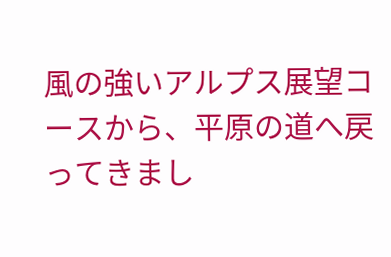風の強いアルプス展望コースから、平原の道へ戻ってきまし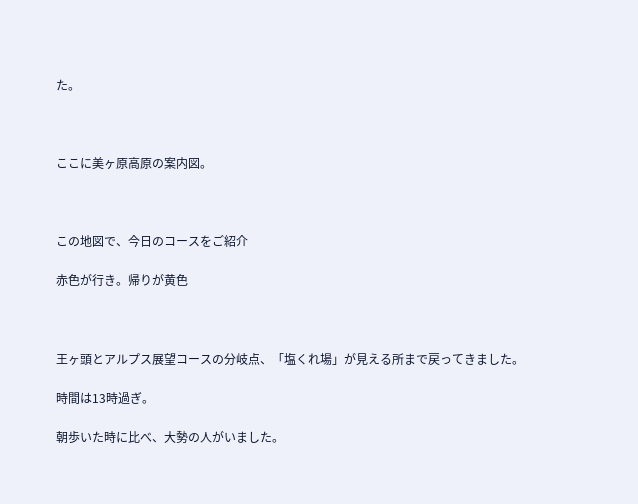た。



ここに美ヶ原高原の案内図。



この地図で、今日のコースをご紹介

赤色が行き。帰りが黄色



王ヶ頭とアルプス展望コースの分岐点、「塩くれ場」が見える所まで戻ってきました。

時間は13時過ぎ。

朝歩いた時に比べ、大勢の人がいました。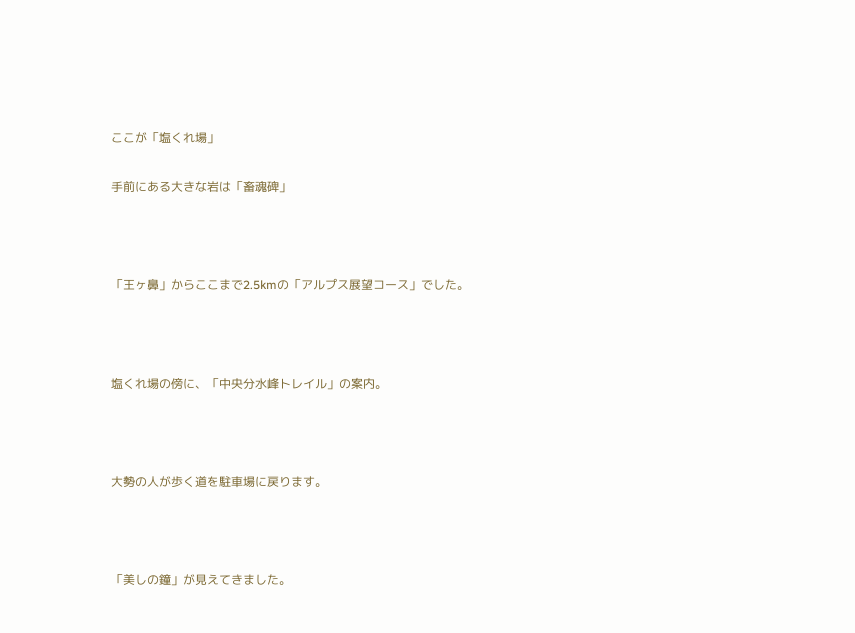ここが「塩くれ場」

手前にある大きな岩は「畜魂碑」



「王ヶ鼻」からここまで2.5kmの「アルプス展望コース」でした。



塩くれ場の傍に、「中央分水峰トレイル」の案内。



大勢の人が歩く道を駐車場に戻ります。



「美しの鐘」が見えてきました。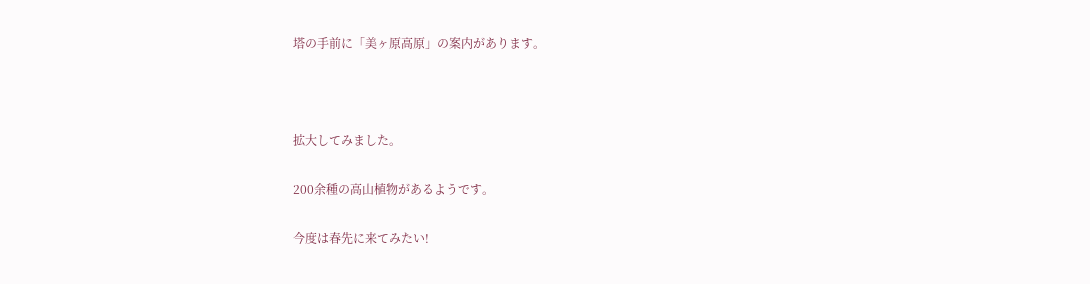塔の手前に「美ヶ原高原」の案内があります。



拡大してみました。

200余種の高山植物があるようです。

今度は春先に来てみたい!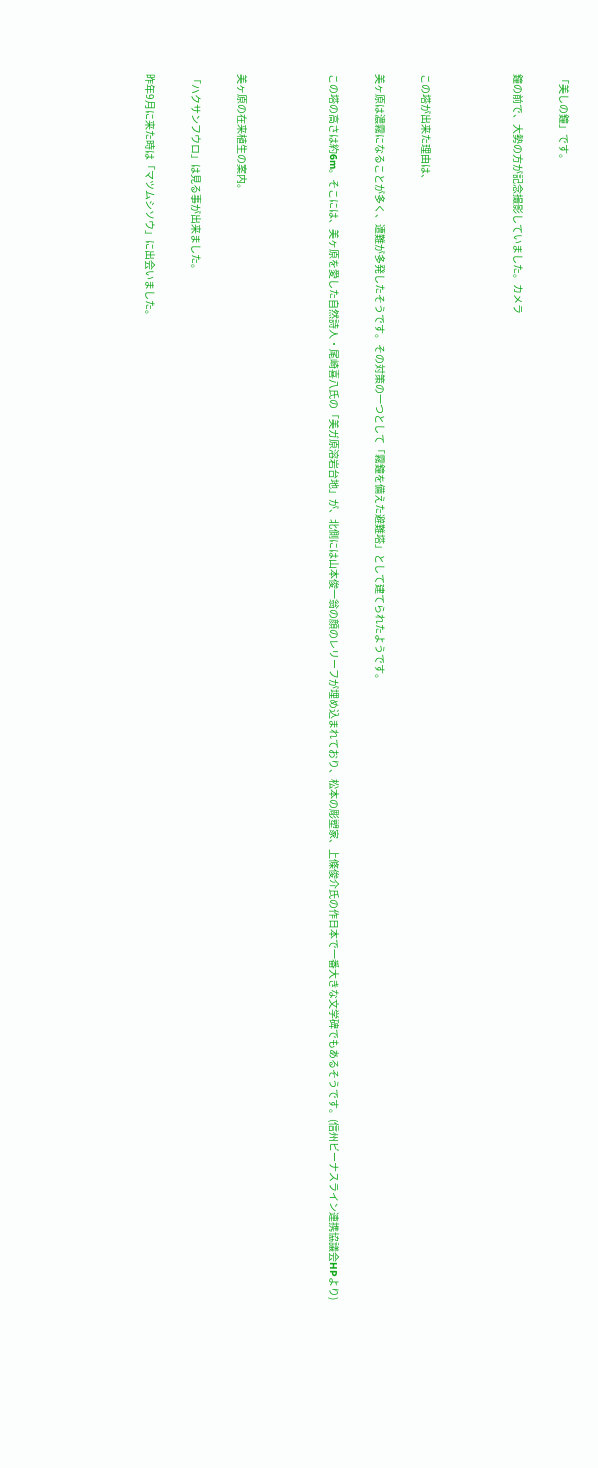「美しの鐘」です。

鐘の前で、大勢の方が記念撮影していました。カメラ



この塔が出来た理由は、

美ヶ原は濃霧になることが多く、遭難が多発したそうです。その対策の一つとして「霧鐘を備えた避難塔」として建てられたようです。

この塔の高さは約6m。そこには、美ヶ原を愛した自然詩人・尾崎喜八氏の「美ガ原溶岩台地」が、北側には山本俊一翁の顔のレリーフが埋め込まれており、松本の彫塑家、上條俊介氏の作日本で一番大きな文学碑でもあるそうです。(信州ビーナスライン連携協議会HPより)



美ヶ原の在来植生の案内。

「ハクサンフウロ」は見る事が出来ました。

昨年9月に来た時は「マツムシソウ」に出会いました。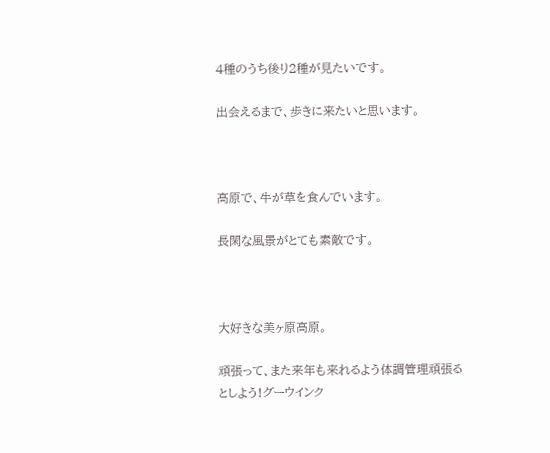4種のうち後り2種が見たいです。

出会えるまで、歩きに来たいと思います。



高原で、牛が草を食んでいます。

長閑な風景がとても素敵です。



大好きな美ヶ原高原。

頑張って、また来年も来れるよう体調管理頑張るとしよう!グーウインク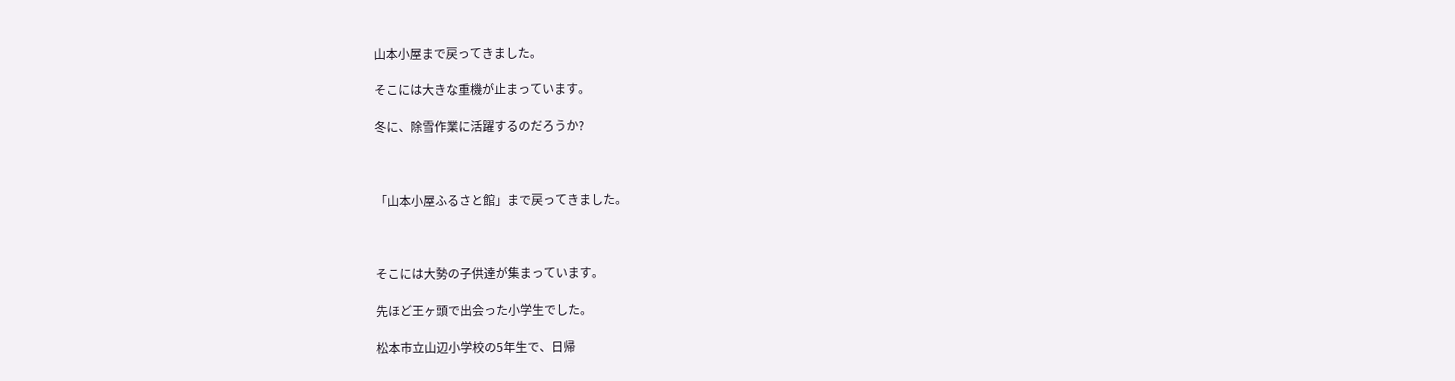山本小屋まで戻ってきました。

そこには大きな重機が止まっています。

冬に、除雪作業に活躍するのだろうか?



「山本小屋ふるさと館」まで戻ってきました。



そこには大勢の子供達が集まっています。

先ほど王ヶ頭で出会った小学生でした。

松本市立山辺小学校の5年生で、日帰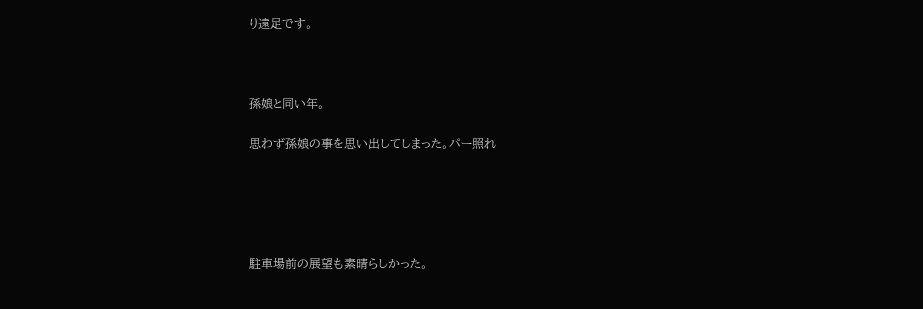り遠足です。



孫娘と同い年。

思わず孫娘の事を思い出してしまった。パー照れ





駐車場前の展望も素晴らしかった。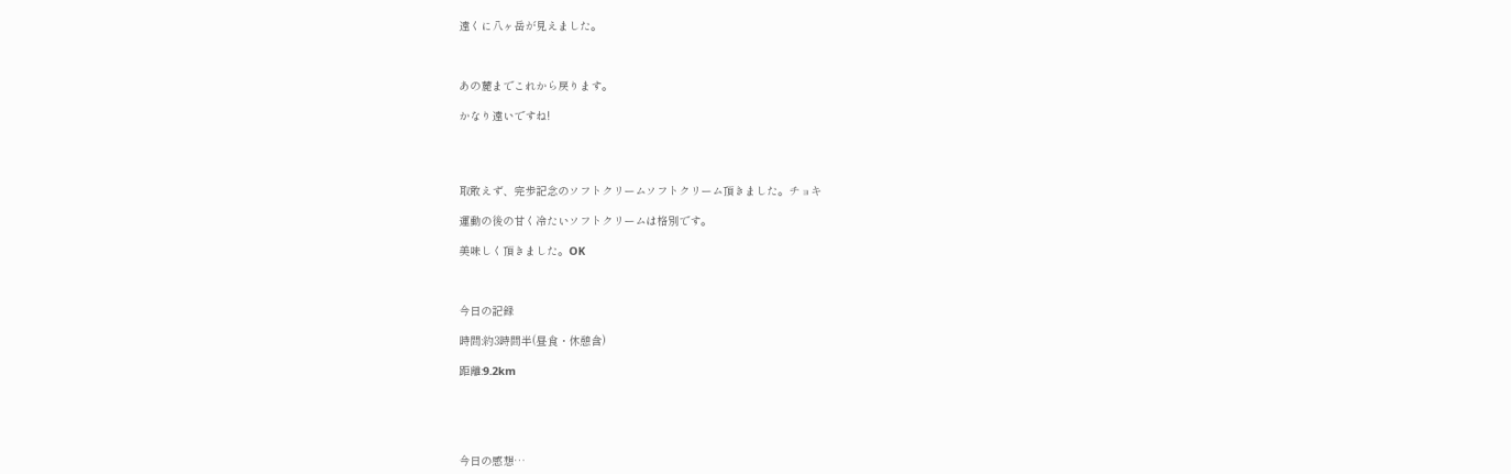遠くに八ヶ岳が見えました。



あの麓までこれから戻ります。

かなり遠いですね!




取敢えず、完歩記念のソフトクリームソフトクリーム頂きました。チョキ

運動の後の甘く冷たいソフトクリームは格別です。

美味しく頂きました。OK



今日の記録

時間:約3時間半(昼食・休憩含)

距離:9.2km





今日の感想…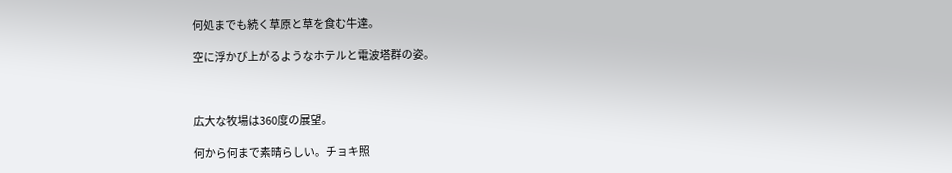何処までも続く草原と草を食む牛達。

空に浮かび上がるようなホテルと電波塔群の姿。



広大な牧場は360度の展望。

何から何まで素晴らしい。チョキ照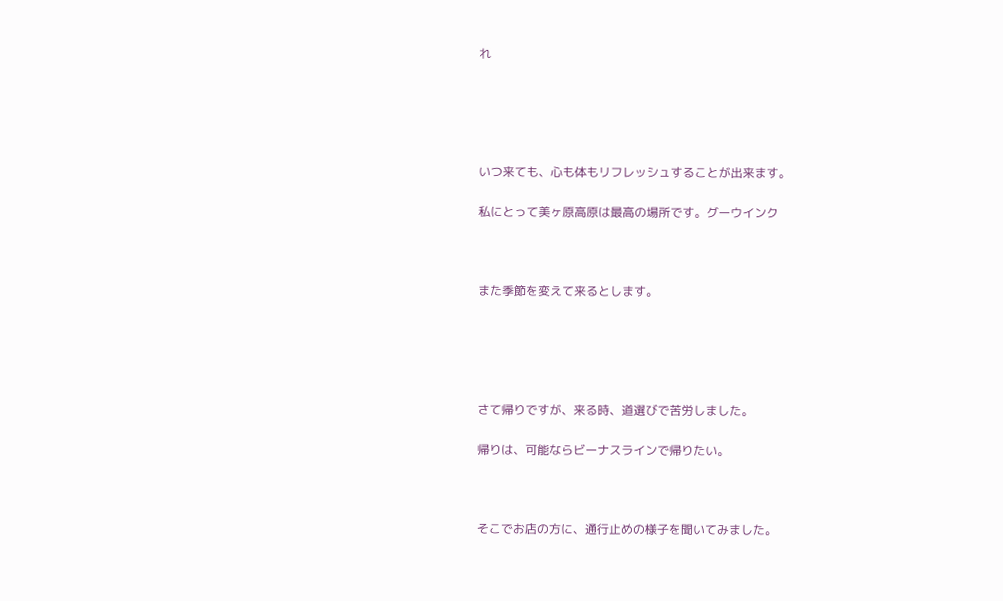れ





いつ来ても、心も体もリフレッシュすることが出来ます。

私にとって美ヶ原高原は最高の場所です。グーウインク



また季節を変えて来るとします。





さて帰りですが、来る時、道選びで苦労しました。

帰りは、可能ならビーナスラインで帰りたい。



そこでお店の方に、通行止めの様子を聞いてみました。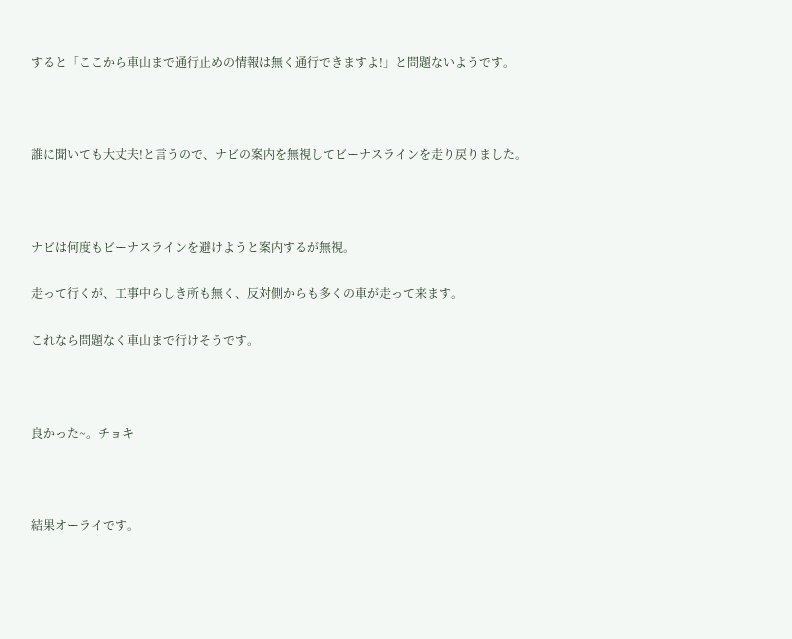すると「ここから車山まで通行止めの情報は無く通行できますよ!」と問題ないようです。



誰に聞いても大丈夫!と言うので、ナビの案内を無視してビーナスラインを走り戻りました。



ナビは何度もビーナスラインを避けようと案内するが無視。

走って行くが、工事中らしき所も無く、反対側からも多くの車が走って来ます。

これなら問題なく車山まで行けそうです。



良かった~。チョキ



結果オーライです。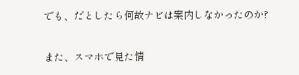でも、だとしたら何故ナビは案内しなかったのか?

また、スマホで見た情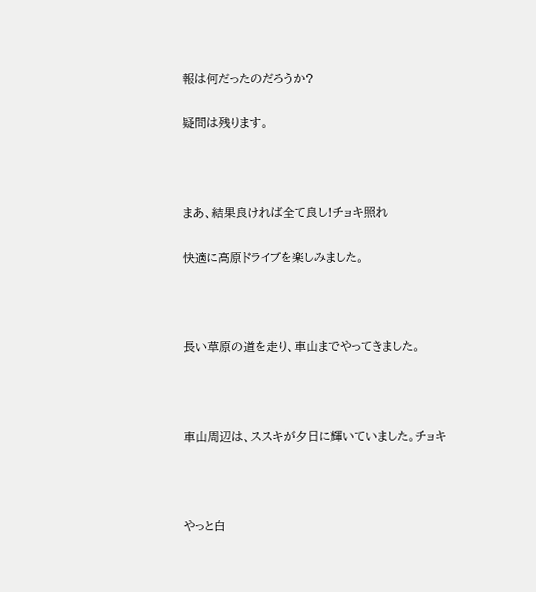報は何だったのだろうか?

疑問は残ります。



まあ、結果良ければ全て良し!チョキ照れ

快適に高原ドライブを楽しみました。



長い草原の道を走り、車山までやってきました。



車山周辺は、ススキが夕日に輝いていました。チョキ



やっと白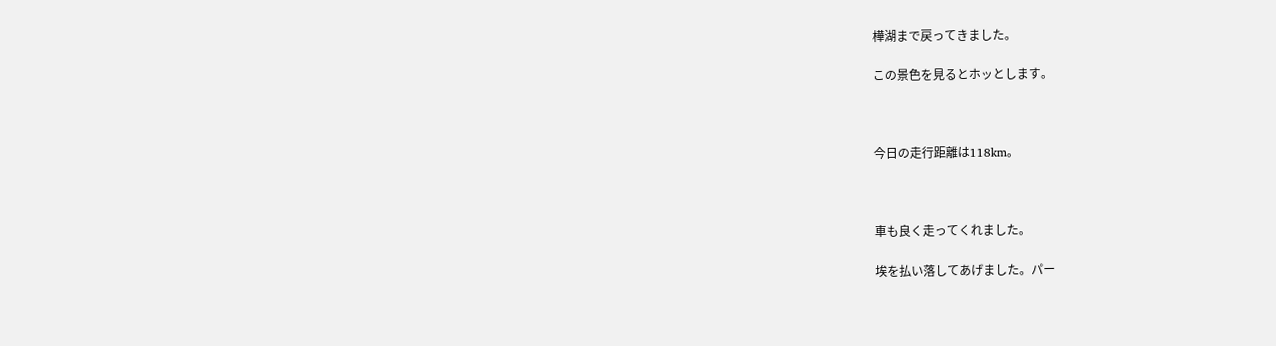樺湖まで戻ってきました。

この景色を見るとホッとします。



今日の走行距離は118km。



車も良く走ってくれました。

埃を払い落してあげました。パー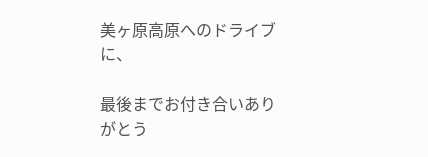美ヶ原高原へのドライブに、

最後までお付き合いありがとう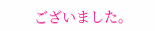ございました。